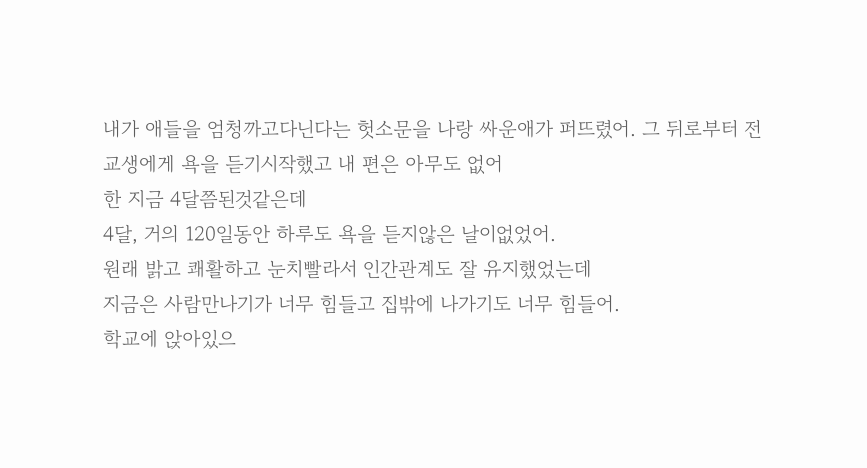내가 애들을 엄청까고다닌다는 헛소문을 나랑 싸운애가 퍼뜨렸어. 그 뒤로부터 전교생에게 욕을 듣기시작했고 내 편은 아무도 없어
한 지금 4달쯤된것같은데
4달, 거의 120일동안 하루도 욕을 듣지않은 날이없었어.
원래 밝고 쾌활하고 눈치빨라서 인간관계도 잘 유지했었는데
지금은 사람만나기가 너무 힘들고 집밖에 나가기도 너무 힘들어.
학교에 앉아있으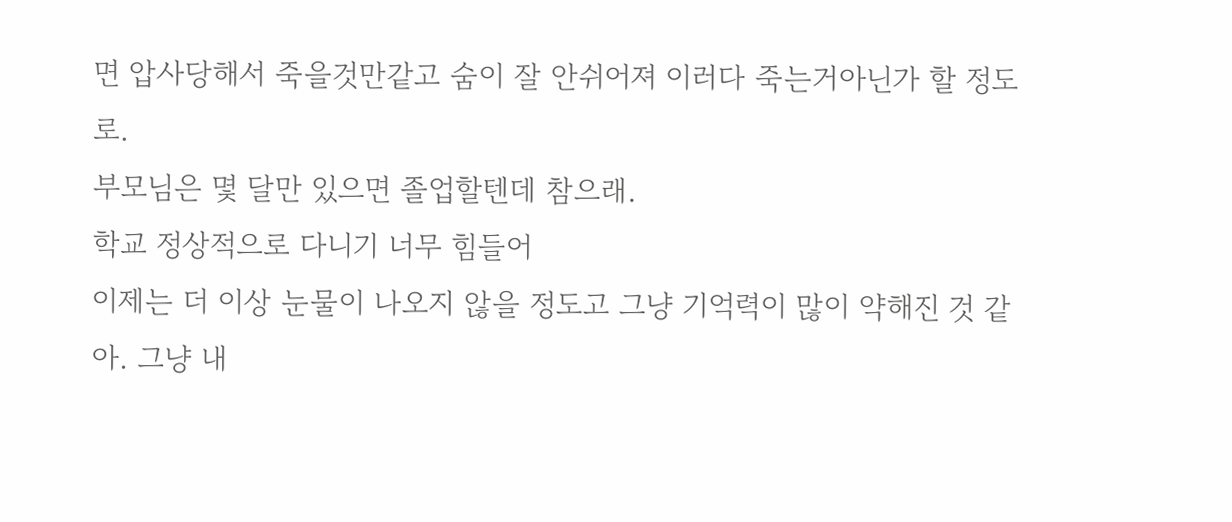면 압사당해서 죽을것만같고 숨이 잘 안쉬어져 이러다 죽는거아닌가 할 정도로.
부모님은 몇 달만 있으면 졸업할텐데 참으래.
학교 정상적으로 다니기 너무 힘들어
이제는 더 이상 눈물이 나오지 않을 정도고 그냥 기억력이 많이 약해진 것 같아. 그냥 내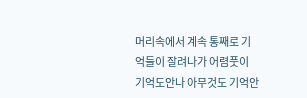머리속에서 계속 통째로 기억들이 잘려나가 어렴풋이 기억도안나 아무것도 기억안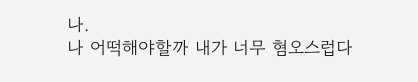나.
나 어떡해야할까 내가 너무 혐오스럽다